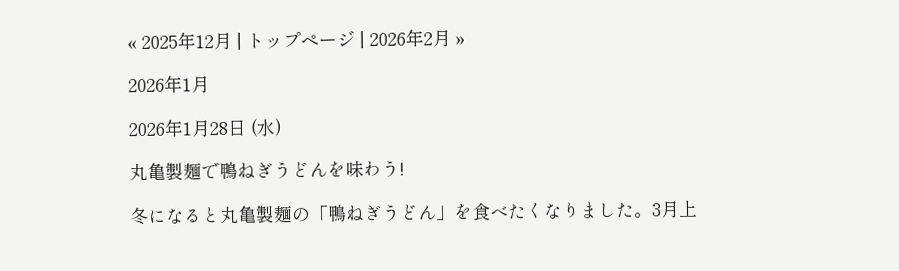« 2025年12月 | トップページ | 2026年2月 »

2026年1月

2026年1月28日 (水)

丸亀製麺で鴨ねぎうどんを味わう!

冬になると丸亀製麺の「鴨ねぎうどん」を食べたくなりました。3月上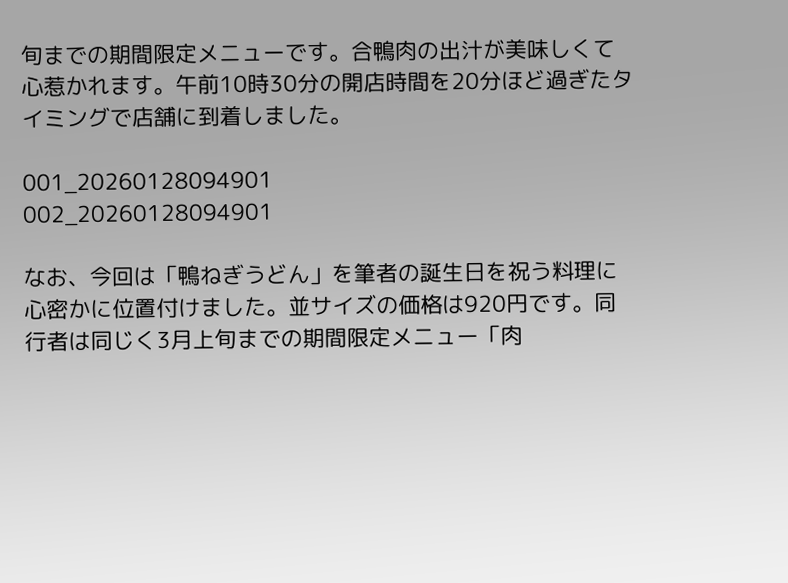旬までの期間限定メニューです。合鴨肉の出汁が美味しくて心惹かれます。午前10時30分の開店時間を20分ほど過ぎたタイミングで店舗に到着しました。

001_20260128094901
002_20260128094901

なお、今回は「鴨ねぎうどん」を筆者の誕生日を祝う料理に心密かに位置付けました。並サイズの価格は920円です。同行者は同じく3月上旬までの期間限定メニュー「肉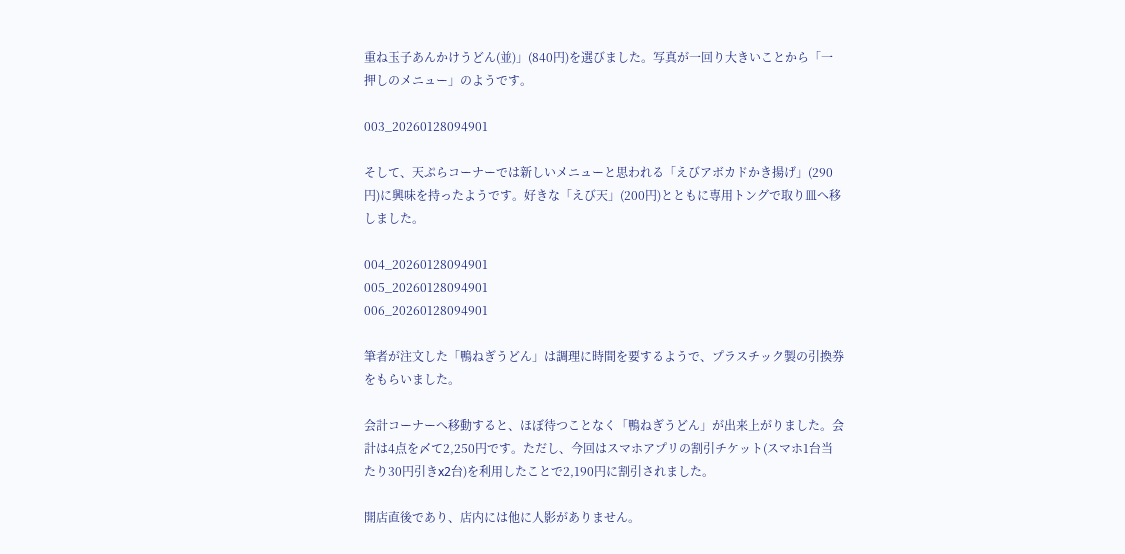重ね玉子あんかけうどん(並)」(840円)を選びました。写真が一回り大きいことから「一押しのメニュー」のようです。

003_20260128094901

そして、天ぷらコーナーでは新しいメニューと思われる「えびアボカドかき揚げ」(290円)に興味を持ったようです。好きな「えび天」(200円)とともに専用トングで取り皿へ移しました。

004_20260128094901
005_20260128094901
006_20260128094901

筆者が注文した「鴨ねぎうどん」は調理に時間を要するようで、プラスチック製の引換券をもらいました。

会計コーナーへ移動すると、ほぼ待つことなく「鴨ねぎうどん」が出来上がりました。会計は4点を〆て2,250円です。ただし、今回はスマホアプリの割引チケット(スマホ1台当たり30円引きx2台)を利用したことで2,190円に割引されました。

開店直後であり、店内には他に人影がありません。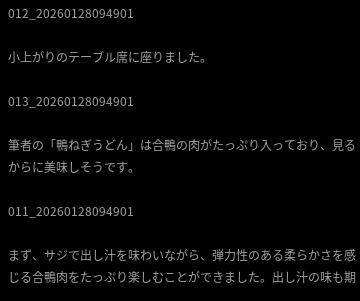012_20260128094901

小上がりのテーブル席に座りました。

013_20260128094901

筆者の「鴨ねぎうどん」は合鴨の肉がたっぷり入っており、見るからに美味しそうです。

011_20260128094901

まず、サジで出し汁を味わいながら、弾力性のある柔らかさを感じる合鴨肉をたっぷり楽しむことができました。出し汁の味も期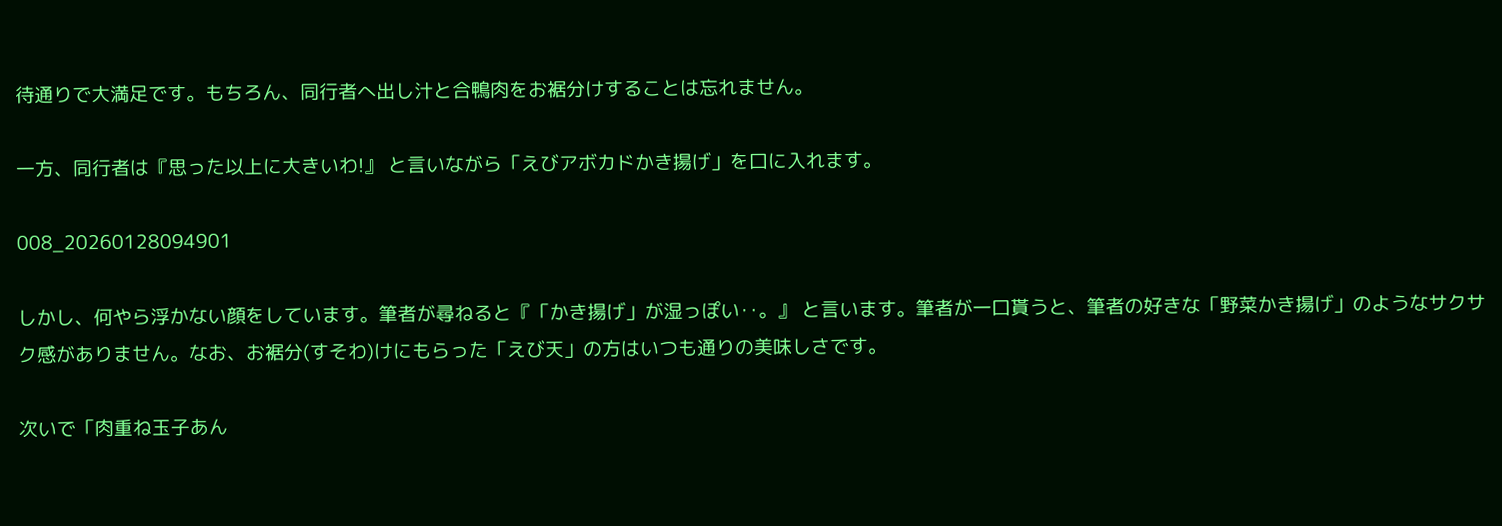待通りで大満足です。もちろん、同行者へ出し汁と合鴨肉をお裾分けすることは忘れません。

一方、同行者は『思った以上に大きいわ!』 と言いながら「えびアボカドかき揚げ」を口に入れます。

008_20260128094901

しかし、何やら浮かない顔をしています。筆者が尋ねると『「かき揚げ」が湿っぽい‥。』 と言います。筆者が一口貰うと、筆者の好きな「野菜かき揚げ」のようなサクサク感がありません。なお、お裾分(すそわ)けにもらった「えび天」の方はいつも通りの美味しさです。

次いで「肉重ね玉子あん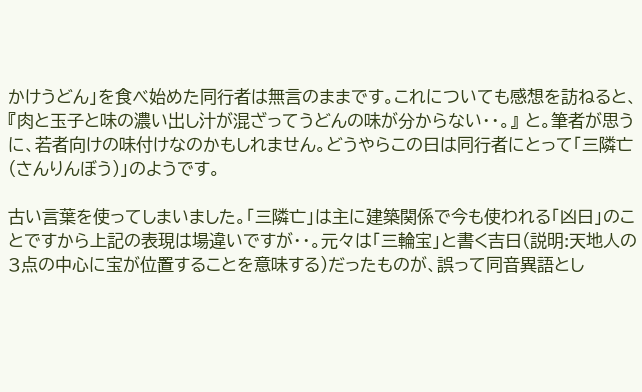かけうどん」を食べ始めた同行者は無言のままです。これについても感想を訪ねると、『肉と玉子と味の濃い出し汁が混ざってうどんの味が分からない・・。』 と。筆者が思うに、若者向けの味付けなのかもしれません。どうやらこの日は同行者にとって「三隣亡(さんりんぼう)」のようです。

古い言葉を使ってしまいました。「三隣亡」は主に建築関係で今も使われる「凶日」のことですから上記の表現は場違いですが・・。元々は「三輪宝」と書く吉日(説明:天地人の3点の中心に宝が位置することを意味する)だったものが、誤って同音異語とし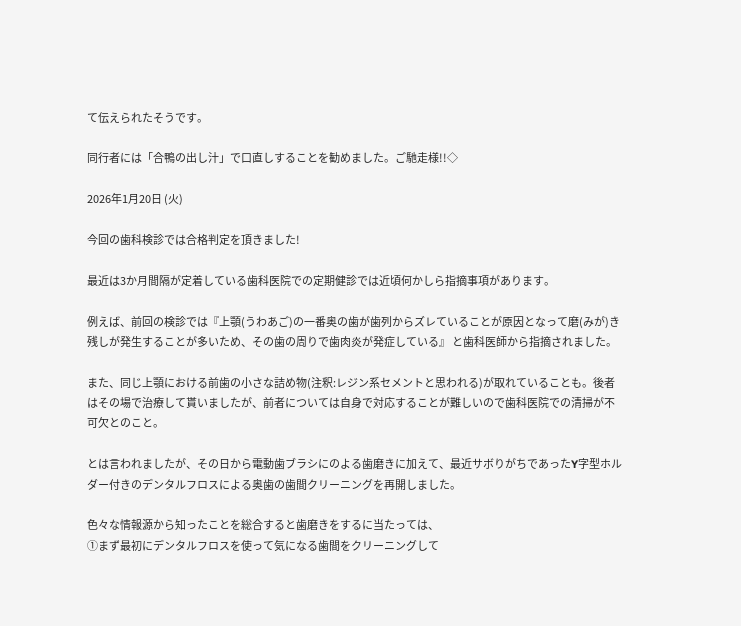て伝えられたそうです。

同行者には「合鴨の出し汁」で口直しすることを勧めました。ご馳走様!!◇

2026年1月20日 (火)

今回の歯科検診では合格判定を頂きました!

最近は3か月間隔が定着している歯科医院での定期健診では近頃何かしら指摘事項があります。

例えば、前回の検診では『上顎(うわあご)の一番奥の歯が歯列からズレていることが原因となって磨(みが)き残しが発生することが多いため、その歯の周りで歯肉炎が発症している』 と歯科医師から指摘されました。

また、同じ上顎における前歯の小さな詰め物(注釈:レジン系セメントと思われる)が取れていることも。後者はその場で治療して貰いましたが、前者については自身で対応することが難しいので歯科医院での清掃が不可欠とのこと。

とは言われましたが、その日から電動歯ブラシにのよる歯磨きに加えて、最近サボりがちであったY字型ホルダー付きのデンタルフロスによる奥歯の歯間クリーニングを再開しました。

色々な情報源から知ったことを総合すると歯磨きをするに当たっては、
①まず最初にデンタルフロスを使って気になる歯間をクリーニングして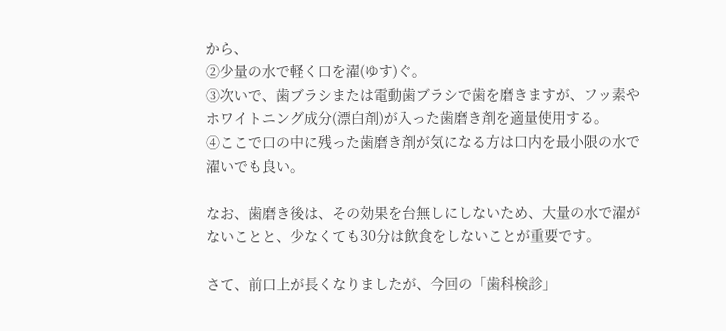から、
②少量の水で軽く口を濯(ゆす)ぐ。
③次いで、歯ブラシまたは電動歯ブラシで歯を磨きますが、フッ素やホワイトニング成分(漂白剤)が入った歯磨き剤を適量使用する。
④ここで口の中に残った歯磨き剤が気になる方は口内を最小限の水で濯いでも良い。

なお、歯磨き後は、その効果を台無しにしないため、大量の水で濯がないことと、少なくても30分は飲食をしないことが重要です。

さて、前口上が長くなりましたが、今回の「歯科検診」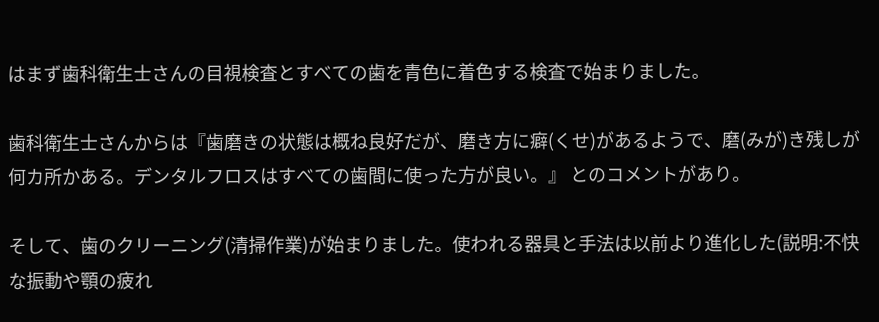はまず歯科衛生士さんの目視検査とすべての歯を青色に着色する検査で始まりました。

歯科衛生士さんからは『歯磨きの状態は概ね良好だが、磨き方に癖(くせ)があるようで、磨(みが)き残しが何カ所かある。デンタルフロスはすべての歯間に使った方が良い。』 とのコメントがあり。

そして、歯のクリーニング(清掃作業)が始まりました。使われる器具と手法は以前より進化した(説明:不快な振動や顎の疲れ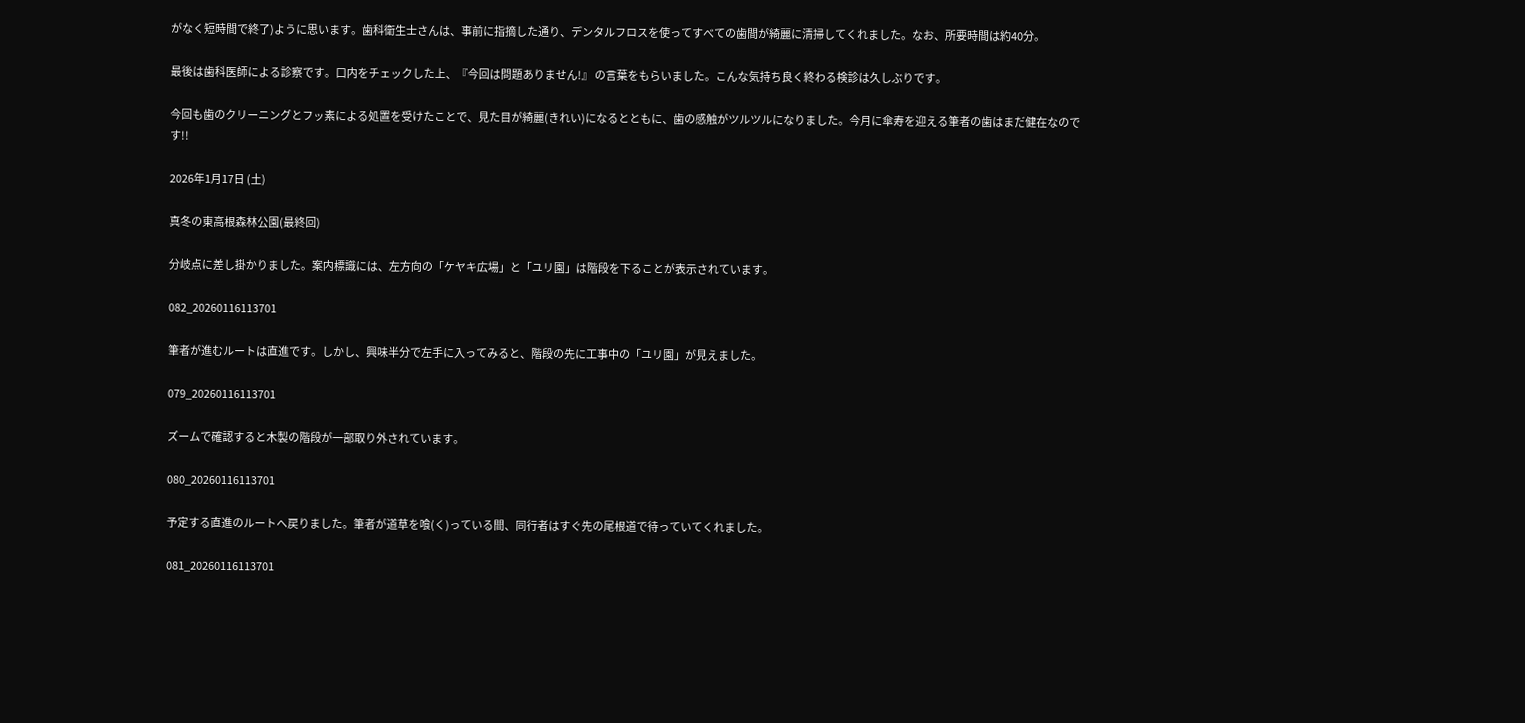がなく短時間で終了)ように思います。歯科衛生士さんは、事前に指摘した通り、デンタルフロスを使ってすべての歯間が綺麗に清掃してくれました。なお、所要時間は約40分。

最後は歯科医師による診察です。口内をチェックした上、『今回は問題ありません!』 の言葉をもらいました。こんな気持ち良く終わる検診は久しぶりです。

今回も歯のクリーニングとフッ素による処置を受けたことで、見た目が綺麗(きれい)になるとともに、歯の感触がツルツルになりました。今月に傘寿を迎える筆者の歯はまだ健在なのです!!

2026年1月17日 (土)

真冬の東高根森林公園(最終回)

分岐点に差し掛かりました。案内標識には、左方向の「ケヤキ広場」と「ユリ園」は階段を下ることが表示されています。

082_20260116113701

筆者が進むルートは直進です。しかし、興味半分で左手に入ってみると、階段の先に工事中の「ユリ園」が見えました。

079_20260116113701

ズームで確認すると木製の階段が一部取り外されています。

080_20260116113701

予定する直進のルートへ戻りました。筆者が道草を喰(く)っている間、同行者はすぐ先の尾根道で待っていてくれました。

081_20260116113701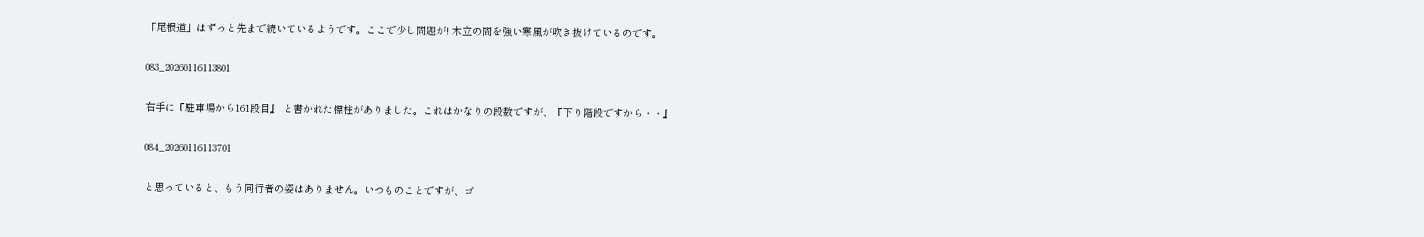「尾根道」はずっと先まで続いているようです。ここで少し問題が! 木立の間を強い寒風が吹き抜けているのです。

083_20260116113801

右手に『駐車場から161段目』 と書かれた標柱がありました。これはかなりの段数ですが、『下り階段ですから・・』

084_20260116113701

と思っていると、もう同行者の姿はありません。いつものことですが、ゴ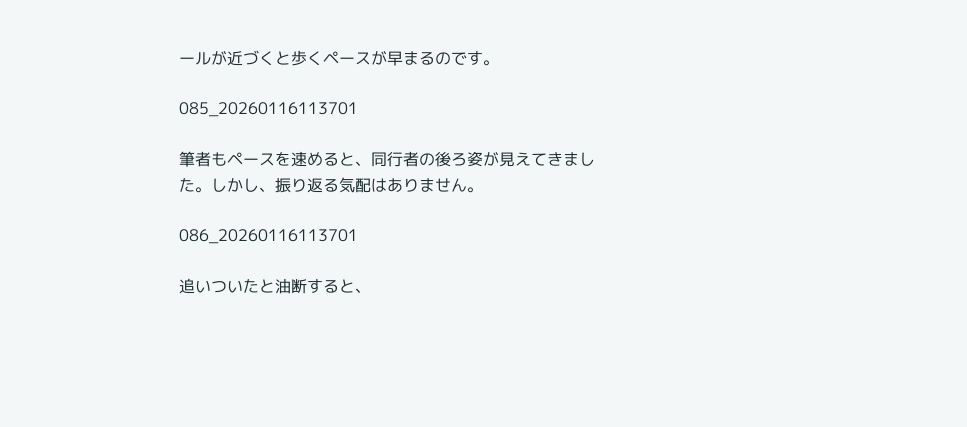ールが近づくと歩くペースが早まるのです。

085_20260116113701

筆者もペースを速めると、同行者の後ろ姿が見えてきました。しかし、振り返る気配はありません。

086_20260116113701

追いついたと油断すると、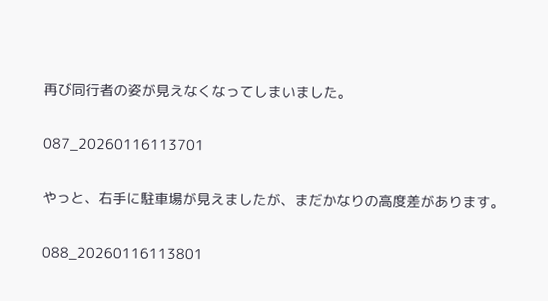再び同行者の姿が見えなくなってしまいました。

087_20260116113701

やっと、右手に駐車場が見えましたが、まだかなりの高度差があります。

088_20260116113801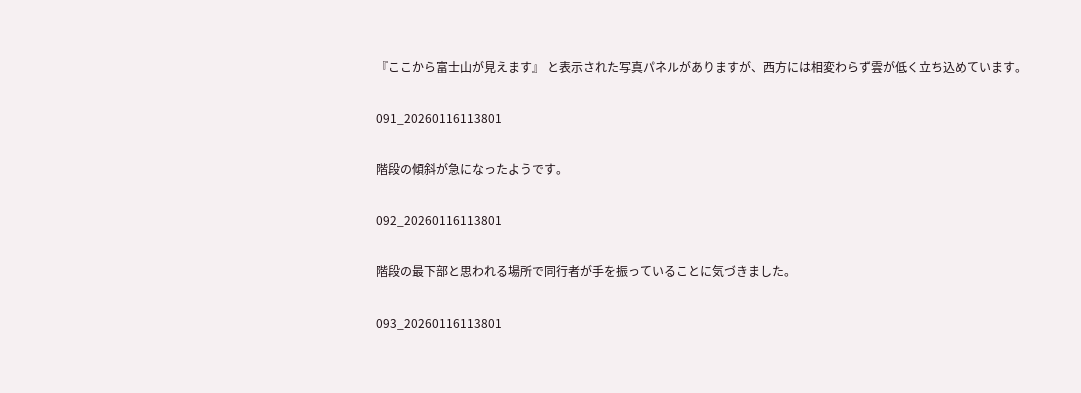『ここから富士山が見えます』 と表示された写真パネルがありますが、西方には相変わらず雲が低く立ち込めています。

091_20260116113801

階段の傾斜が急になったようです。

092_20260116113801

階段の最下部と思われる場所で同行者が手を振っていることに気づきました。

093_20260116113801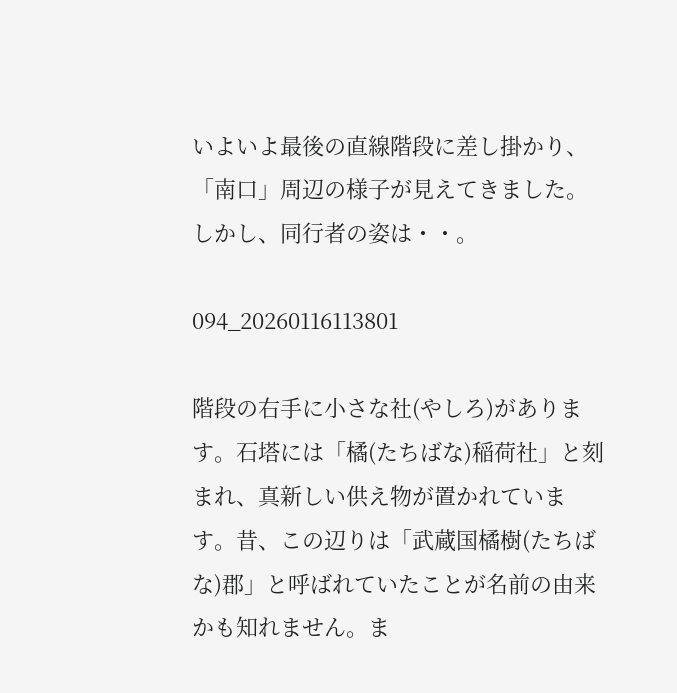いよいよ最後の直線階段に差し掛かり、「南口」周辺の様子が見えてきました。しかし、同行者の姿は・・。

094_20260116113801

階段の右手に小さな社(やしろ)があります。石塔には「橘(たちばな)稲荷社」と刻まれ、真新しい供え物が置かれています。昔、この辺りは「武蔵国橘樹(たちばな)郡」と呼ばれていたことが名前の由来かも知れません。ま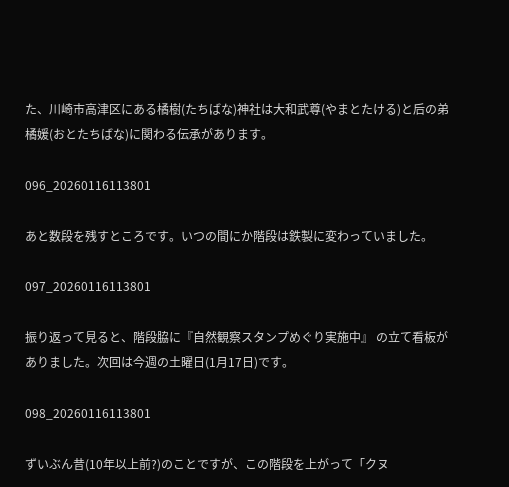た、川崎市高津区にある橘樹(たちばな)神社は大和武尊(やまとたける)と后の弟橘媛(おとたちばな)に関わる伝承があります。

096_20260116113801

あと数段を残すところです。いつの間にか階段は鉄製に変わっていました。

097_20260116113801

振り返って見ると、階段脇に『自然観察スタンプめぐり実施中』 の立て看板がありました。次回は今週の土曜日(1月17日)です。

098_20260116113801

ずいぶん昔(10年以上前?)のことですが、この階段を上がって「クヌ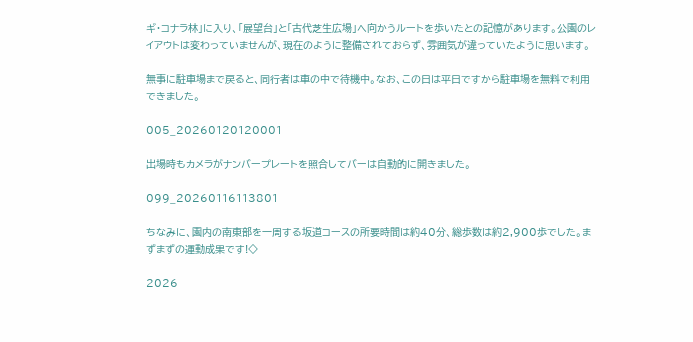ギ・コナラ林」に入り、「展望台」と「古代芝生広場」へ向かうルートを歩いたとの記憶があります。公園のレイアウトは変わっていませんが、現在のように整備されておらず、雰囲気が違っていたように思います。

無事に駐車場まで戻ると、同行者は車の中で待機中。なお、この日は平日ですから駐車場を無料で利用できました。

005_20260120120001

出場時もカメラがナンバープレートを照合してバーは自動的に開きました。

099_20260116113801

ちなみに、園内の南東部を一周する坂道コースの所要時間は約40分、総歩数は約2,900歩でした。まずまずの運動成果です!◇

2026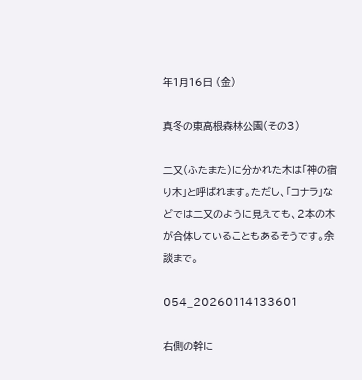年1月16日 (金)

真冬の東高根森林公園(その3)

二又(ふたまた)に分かれた木は「神の宿り木」と呼ばれます。ただし、「コナラ」などでは二又のように見えても、2本の木が合体していることもあるそうです。余談まで。

054_20260114133601

右側の幹に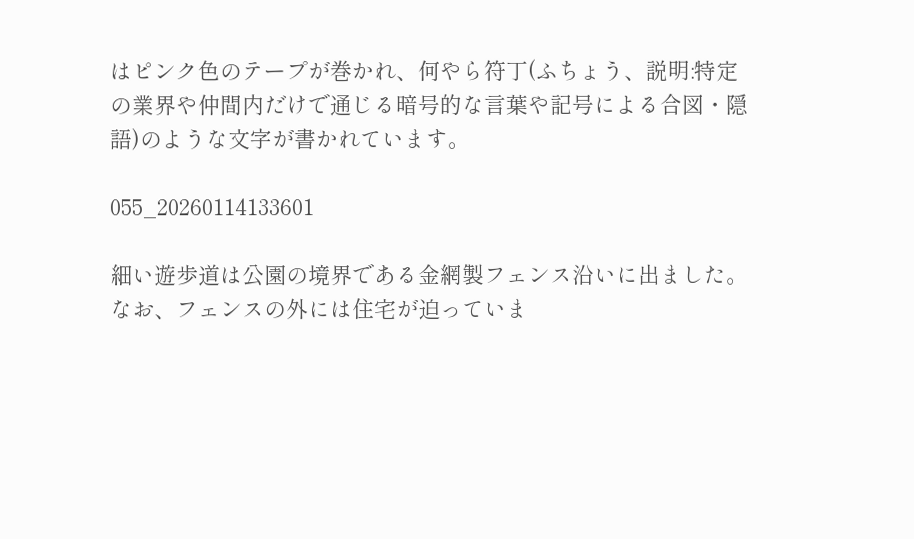はピンク色のテープが巻かれ、何やら符丁(ふちょう、説明:特定の業界や仲間内だけで通じる暗号的な言葉や記号による合図・隠語)のような文字が書かれています。

055_20260114133601

細い遊歩道は公園の境界である金網製フェンス沿いに出ました。なお、フェンスの外には住宅が迫っていま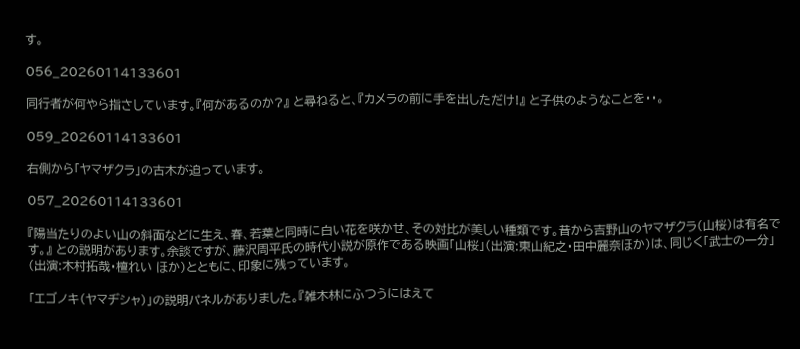す。

056_20260114133601

同行者が何やら指さしています。『何があるのか?』 と尋ねると、『カメラの前に手を出しただけ!』 と子供のようなことを・・。

059_20260114133601

右側から「ヤマザクラ」の古木が迫っています。

057_20260114133601

『陽当たりのよい山の斜面などに生え、春、若葉と同時に白い花を咲かせ、その対比が美しい種類です。昔から吉野山のヤマザクラ(山桜)は有名です。』 との説明があります。余談ですが、藤沢周平氏の時代小説が原作である映画「山桜」(出演:東山紀之・田中麗奈ほか)は、同じく「武士の一分」(出演:木村拓哉・檀れい ほか)とともに、印象に残っています。

「エゴノキ(ヤマヂシャ)」の説明パネルがありました。『雑木林にふつうにはえて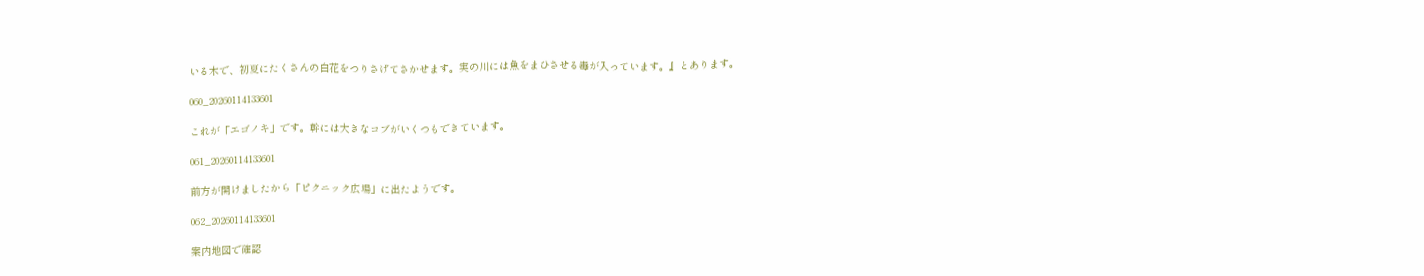いる木で、初夏にたくさんの白花をつりさげてさかせます。実の川には魚をまひさせる毒が入っています。』とあります。

060_20260114133601

これが「エゴノキ」です。幹には大きなコブがいくつもできています。

061_20260114133601

前方が開けましたから「ピクニック広場」に出たようです。

062_20260114133601

案内地図で確認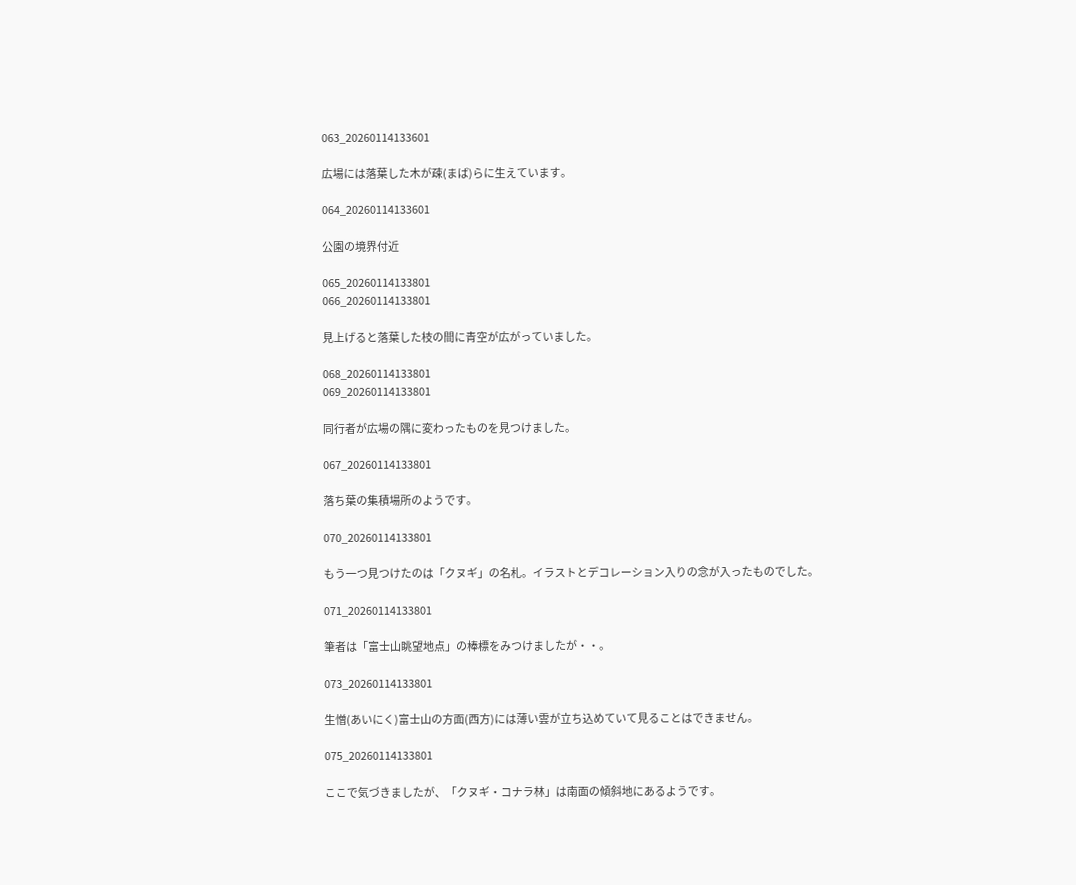063_20260114133601

広場には落葉した木が疎(まば)らに生えています。

064_20260114133601

公園の境界付近

065_20260114133801
066_20260114133801

見上げると落葉した枝の間に青空が広がっていました。

068_20260114133801
069_20260114133801

同行者が広場の隅に変わったものを見つけました。

067_20260114133801

落ち葉の集積場所のようです。

070_20260114133801

もう一つ見つけたのは「クヌギ」の名札。イラストとデコレーション入りの念が入ったものでした。

071_20260114133801

筆者は「富士山眺望地点」の棒標をみつけましたが・・。

073_20260114133801

生憎(あいにく)富士山の方面(西方)には薄い雲が立ち込めていて見ることはできません。

075_20260114133801

ここで気づきましたが、「クヌギ・コナラ林」は南面の傾斜地にあるようです。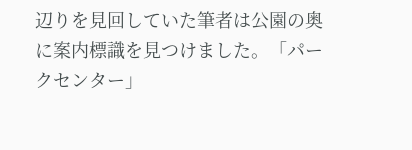辺りを見回していた筆者は公園の奥に案内標識を見つけました。「パークセンター」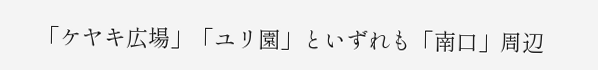「ケヤキ広場」「ユリ園」といずれも「南口」周辺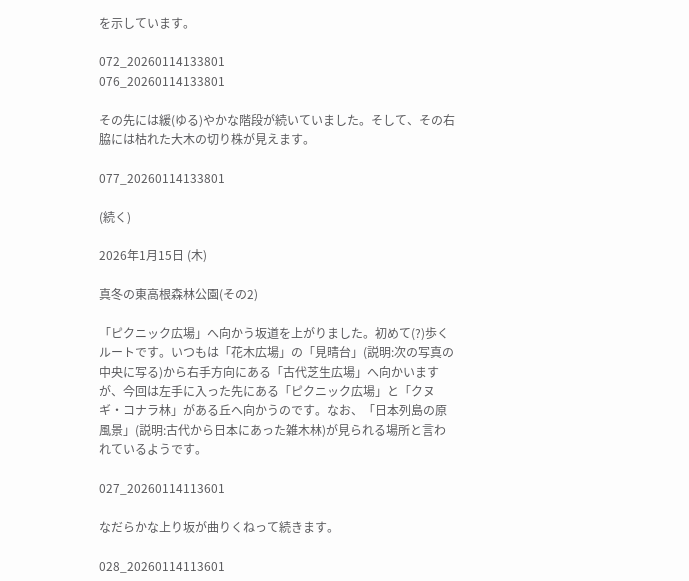を示しています。

072_20260114133801
076_20260114133801

その先には緩(ゆる)やかな階段が続いていました。そして、その右脇には枯れた大木の切り株が見えます。

077_20260114133801

(続く)

2026年1月15日 (木)

真冬の東高根森林公園(その2)

「ピクニック広場」へ向かう坂道を上がりました。初めて(?)歩くルートです。いつもは「花木広場」の「見晴台」(説明:次の写真の中央に写る)から右手方向にある「古代芝生広場」へ向かいますが、今回は左手に入った先にある「ピクニック広場」と「クヌギ・コナラ林」がある丘へ向かうのです。なお、「日本列島の原風景」(説明:古代から日本にあった雑木林)が見られる場所と言われているようです。

027_20260114113601

なだらかな上り坂が曲りくねって続きます。

028_20260114113601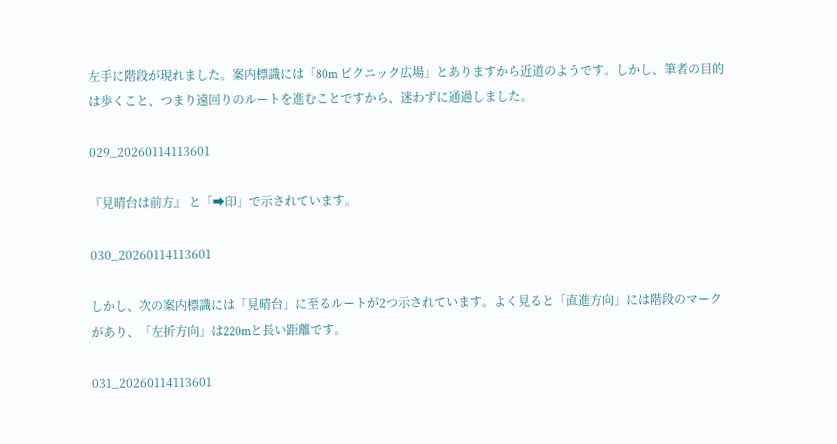左手に階段が現れました。案内標識には「80m ピクニック広場」とありますから近道のようです。しかし、筆者の目的は歩くこと、つまり遠回りのルートを進むことですから、迷わずに通過しました。

029_20260114113601

『見晴台は前方』 と「➡印」で示されています。

030_20260114113601

しかし、次の案内標識には「見晴台」に至るルートが2つ示されています。よく見ると「直進方向」には階段のマークがあり、「左折方向」は220mと長い距離です。

031_20260114113601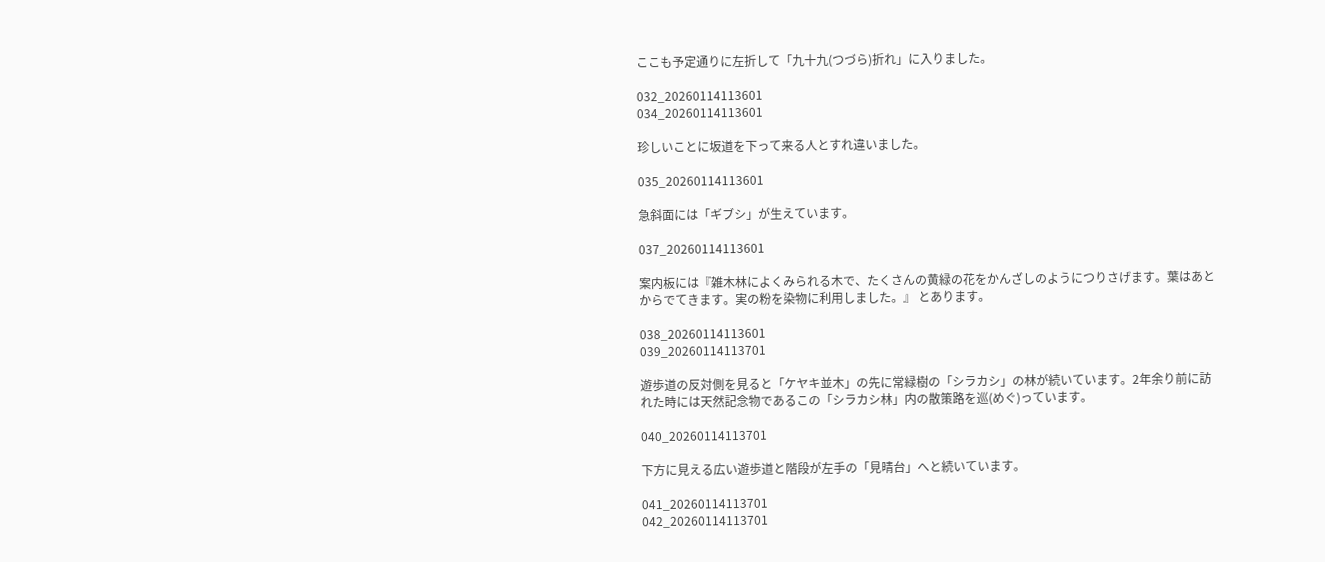ここも予定通りに左折して「九十九(つづら)折れ」に入りました。

032_20260114113601
034_20260114113601

珍しいことに坂道を下って来る人とすれ違いました。

035_20260114113601

急斜面には「ギブシ」が生えています。

037_20260114113601

案内板には『雑木林によくみられる木で、たくさんの黄緑の花をかんざしのようにつりさげます。葉はあとからでてきます。実の粉を染物に利用しました。』 とあります。

038_20260114113601
039_20260114113701

遊歩道の反対側を見ると「ケヤキ並木」の先に常緑樹の「シラカシ」の林が続いています。2年余り前に訪れた時には天然記念物であるこの「シラカシ林」内の散策路を巡(めぐ)っています。

040_20260114113701

下方に見える広い遊歩道と階段が左手の「見晴台」へと続いています。

041_20260114113701
042_20260114113701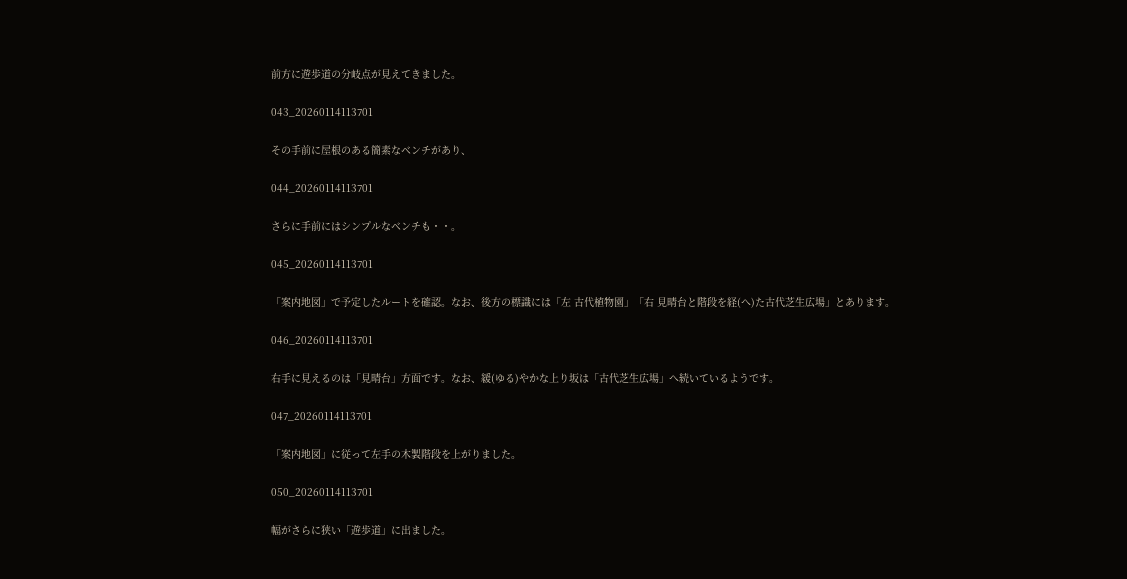前方に遊歩道の分岐点が見えてきました。

043_20260114113701

その手前に屋根のある簡素なベンチがあり、

044_20260114113701

さらに手前にはシンプルなベンチも・・。

045_20260114113701

「案内地図」で予定したルートを確認。なお、後方の標識には「左 古代植物園」「右 見晴台と階段を経(へ)た古代芝生広場」とあります。

046_20260114113701

右手に見えるのは「見晴台」方面です。なお、緩(ゆる)やかな上り坂は「古代芝生広場」へ続いているようです。

047_20260114113701

「案内地図」に従って左手の木製階段を上がりました。

050_20260114113701

幅がさらに狭い「遊歩道」に出ました。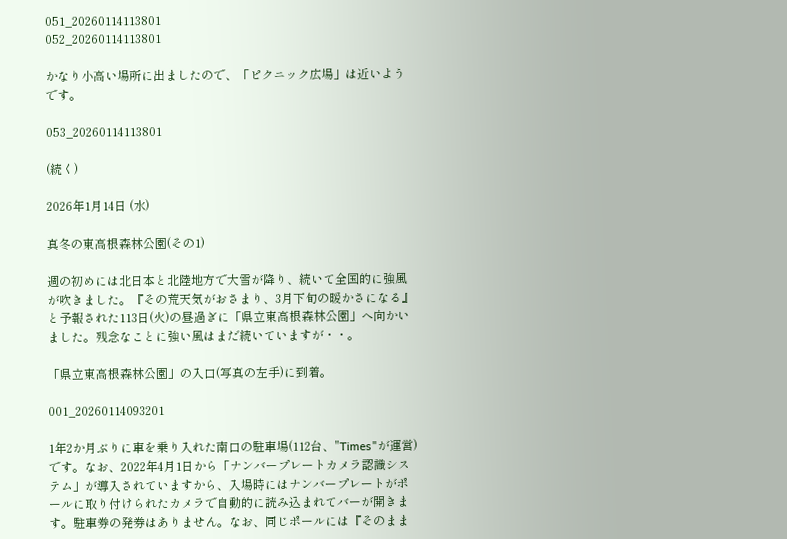051_20260114113801
052_20260114113801

かなり小高い場所に出ましたので、「ピクニック広場」は近いようです。

053_20260114113801

(続く)

2026年1月14日 (水)

真冬の東高根森林公園(その1)

週の初めには北日本と北陸地方で大雪が降り、続いて全国的に強風が吹きました。『その荒天気がおさまり、3月下旬の暖かさになる』 と予報された113日(火)の昼過ぎに「県立東高根森林公園」へ向かいました。残念なことに強い風はまだ続いていますが・・。

「県立東高根森林公園」の入口(写真の左手)に到着。

001_20260114093201

1年2か月ぶりに車を乗り入れた南口の駐車場(112台、"Times"が運営)です。なお、2022年4月1日から「ナンバープレートカメラ認識システム」が導入されていますから、入場時にはナンバープレートがポールに取り付けられたカメラで自動的に読み込まれてバーが開きます。駐車券の発券はありません。なお、同じポールには『そのまま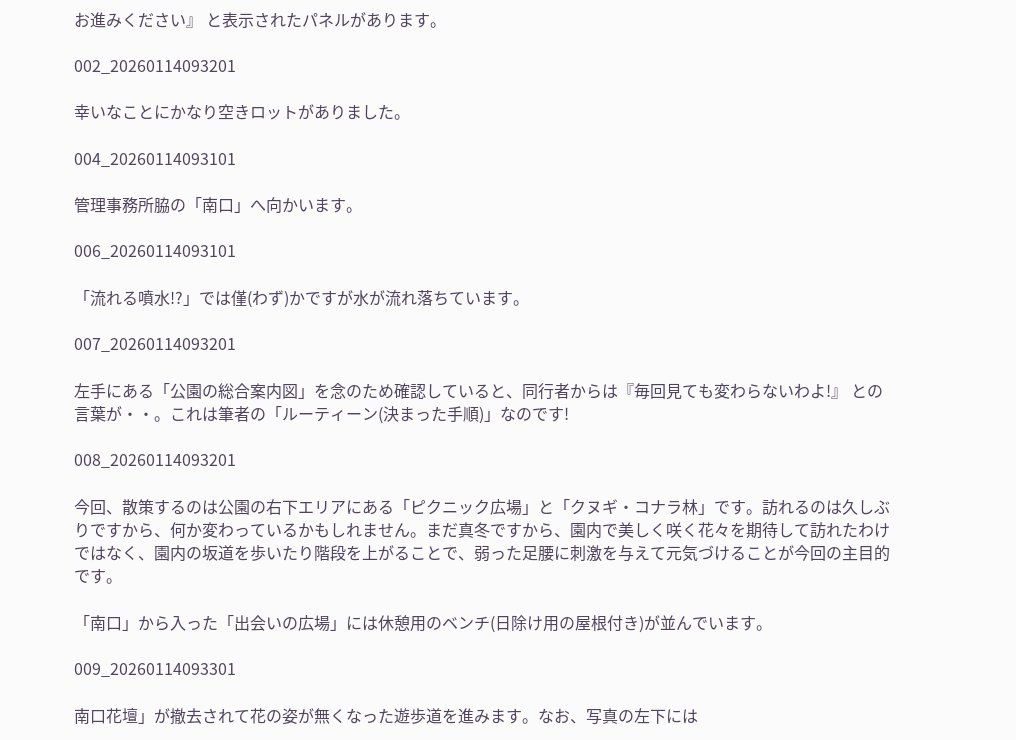お進みください』 と表示されたパネルがあります。

002_20260114093201

幸いなことにかなり空きロットがありました。

004_20260114093101

管理事務所脇の「南口」へ向かいます。

006_20260114093101

「流れる噴水!?」では僅(わず)かですが水が流れ落ちています。

007_20260114093201

左手にある「公園の総合案内図」を念のため確認していると、同行者からは『毎回見ても変わらないわよ!』 との言葉が・・。これは筆者の「ルーティーン(決まった手順)」なのです!

008_20260114093201

今回、散策するのは公園の右下エリアにある「ピクニック広場」と「クヌギ・コナラ林」です。訪れるのは久しぶりですから、何か変わっているかもしれません。まだ真冬ですから、園内で美しく咲く花々を期待して訪れたわけではなく、園内の坂道を歩いたり階段を上がることで、弱った足腰に刺激を与えて元気づけることが今回の主目的です。

「南口」から入った「出会いの広場」には休憩用のベンチ(日除け用の屋根付き)が並んでいます。

009_20260114093301

南口花壇」が撤去されて花の姿が無くなった遊歩道を進みます。なお、写真の左下には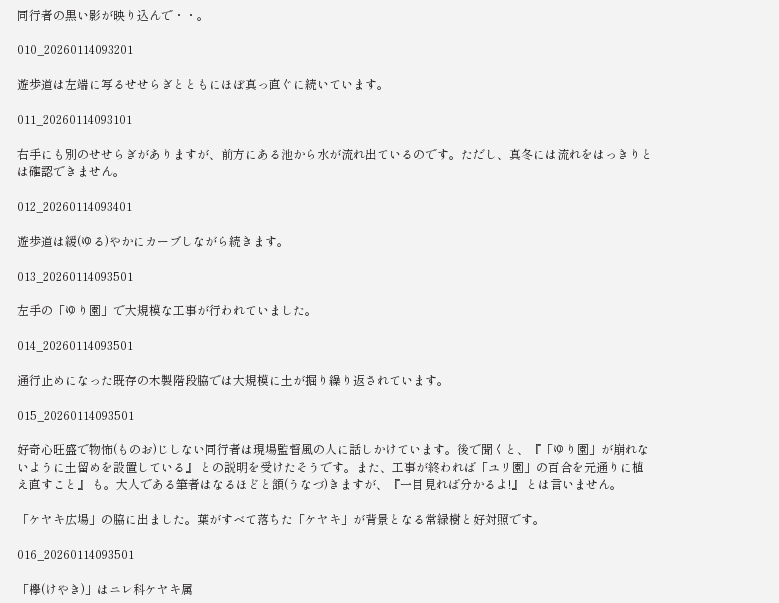同行者の黒い影が映り込んで・・。

010_20260114093201

遊歩道は左端に写るせせらぎとともにほぼ真っ直ぐに続いています。

011_20260114093101

右手にも別のせせらぎがありますが、前方にある池から水が流れ出ているのです。ただし、真冬には流れをはっきりとは確認できません。

012_20260114093401

遊歩道は緩(ゆる)やかにカーブしながら続きます。

013_20260114093501

左手の「ゆり園」で大規模な工事が行われていました。

014_20260114093501

通行止めになった既存の木製階段脇では大規模に土が掘り繰り返されています。

015_20260114093501

好奇心旺盛で物怖(ものお)じしない同行者は現場監督風の人に話しかけています。後で聞くと、『「ゆり園」が崩れないように土留めを設置している』 との説明を受けたそうです。また、工事が終われば「ユリ園」の百合を元通りに植え直すこと』 も。大人である筆者はなるほどと頷(うなづ)きますが、『一目見れば分かるよ!』 とは言いません。

「ケヤキ広場」の脇に出ました。葉がすべて落ちた「ケヤキ」が背景となる常緑樹と好対照です。

016_20260114093501

「欅(けやき)」はニレ科ケヤキ属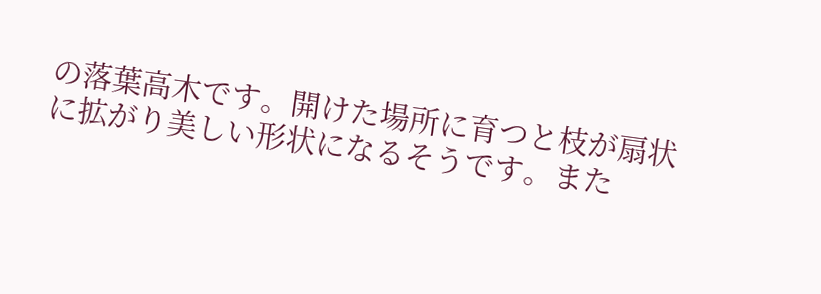の落葉高木です。開けた場所に育つと枝が扇状に拡がり美しい形状になるそうです。また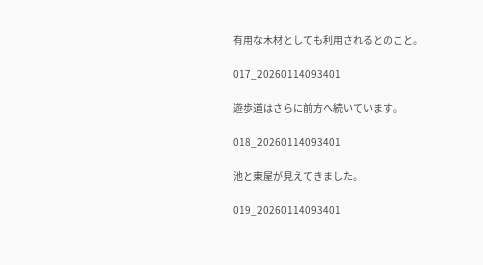有用な木材としても利用されるとのこと。

017_20260114093401

遊歩道はさらに前方へ続いています。

018_20260114093401

池と東屋が見えてきました。

019_20260114093401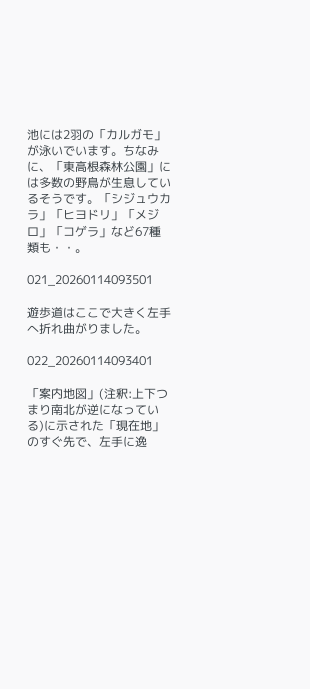池には2羽の「カルガモ」が泳いでいます。ちなみに、「東高根森林公園」には多数の野鳥が生息しているそうです。「シジュウカラ」「ヒヨドリ」「メジロ」「コゲラ」など67種類も・・。

021_20260114093501

遊歩道はここで大きく左手へ折れ曲がりました。

022_20260114093401

「案内地図」(注釈:上下つまり南北が逆になっている)に示された「現在地」のすぐ先で、左手に逸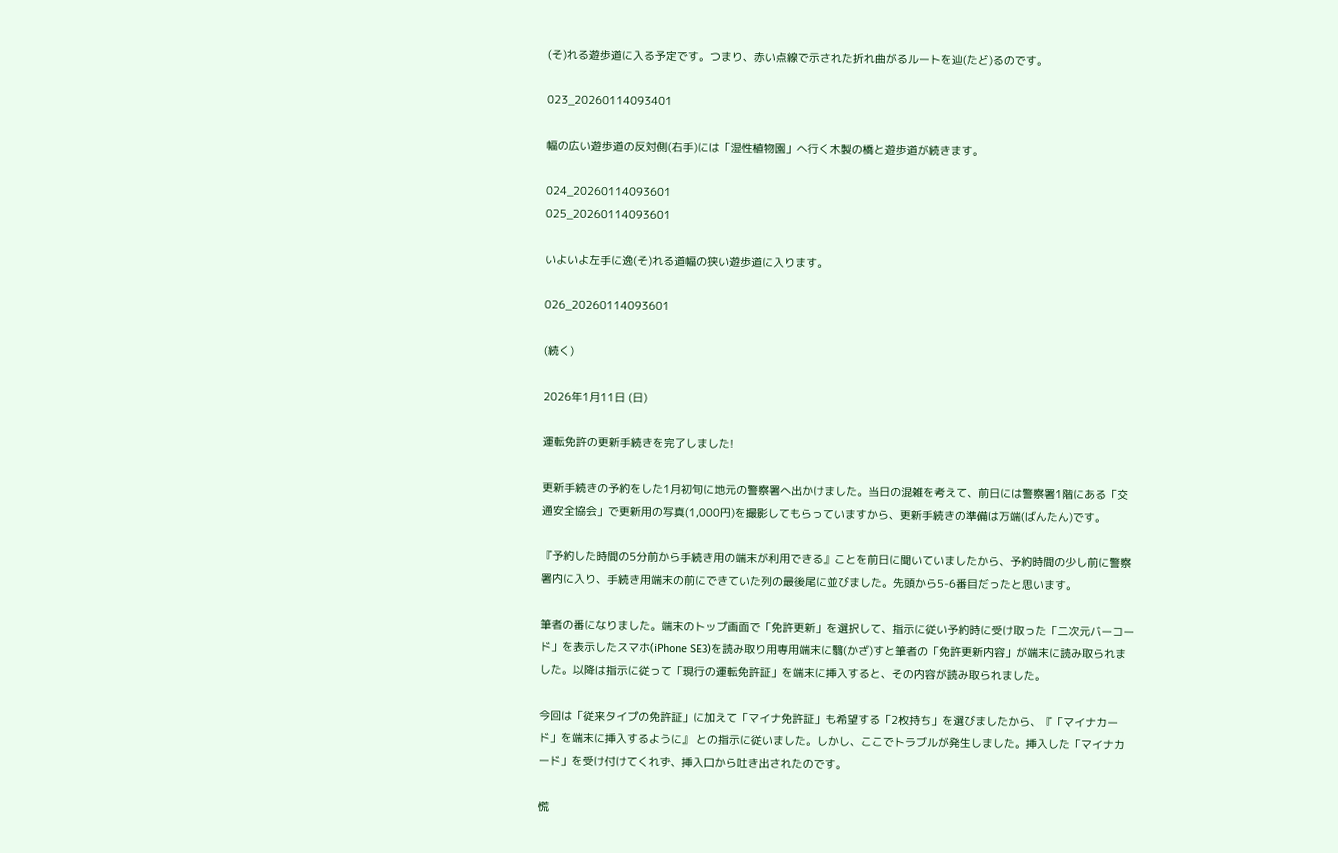(そ)れる遊歩道に入る予定です。つまり、赤い点線で示された折れ曲がるルートを辿(たど)るのです。

023_20260114093401

幅の広い遊歩道の反対側(右手)には「湿性植物園」へ行く木製の橋と遊歩道が続きます。

024_20260114093601
025_20260114093601

いよいよ左手に逸(そ)れる道幅の狭い遊歩道に入ります。

026_20260114093601

(続く)

2026年1月11日 (日)

運転免許の更新手続きを完了しました!

更新手続きの予約をした1月初旬に地元の警察署へ出かけました。当日の混雑を考えて、前日には警察署1階にある「交通安全協会」で更新用の写真(1,000円)を撮影してもらっていますから、更新手続きの準備は万端(ばんたん)です。

『予約した時間の5分前から手続き用の端末が利用できる』ことを前日に聞いていましたから、予約時間の少し前に警察署内に入り、手続き用端末の前にできていた列の最後尾に並びました。先頭から5-6番目だったと思います。

筆者の番になりました。端末のトップ画面で「免許更新」を選択して、指示に従い予約時に受け取った「二次元バーコード」を表示したスマホ(iPhone SE3)を読み取り用専用端末に翳(かざ)すと筆者の「免許更新内容」が端末に読み取られました。以降は指示に従って「現行の運転免許証」を端末に挿入すると、その内容が読み取られました。

今回は「従来タイプの免許証」に加えて「マイナ免許証」も希望する「2枚持ち」を選びましたから、『「マイナカード」を端末に挿入するように』 との指示に従いました。しかし、ここでトラブルが発生しました。挿入した「マイナカード」を受け付けてくれず、挿入口から吐き出されたのです。

慌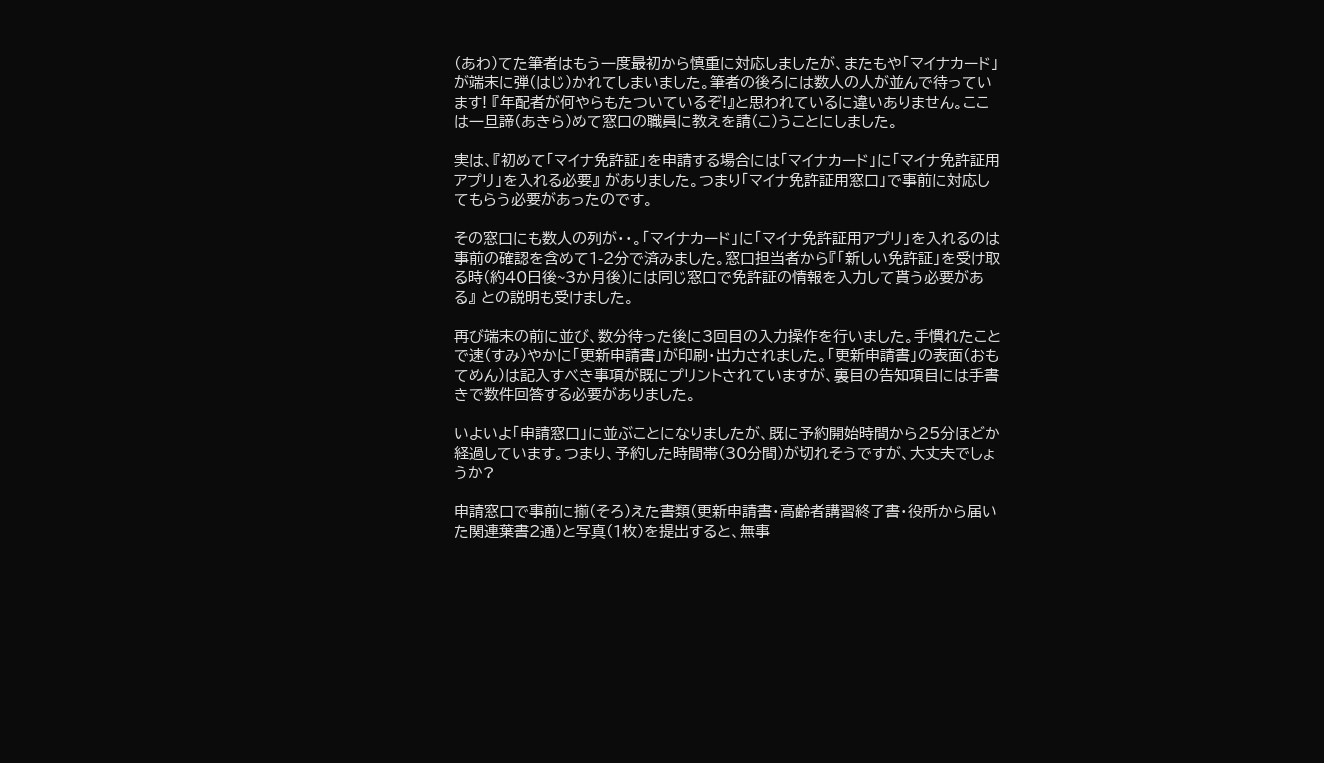(あわ)てた筆者はもう一度最初から慎重に対応しましたが、またもや「マイナカード」が端末に弾(はじ)かれてしまいました。筆者の後ろには数人の人が並んで待っています! 『年配者が何やらもたついているぞ!』と思われているに違いありません。ここは一旦諦(あきら)めて窓口の職員に教えを請(こ)うことにしました。

実は、『初めて「マイナ免許証」を申請する場合には「マイナカード」に「マイナ免許証用アプリ」を入れる必要』 がありました。つまり「マイナ免許証用窓口」で事前に対応してもらう必要があったのです。

その窓口にも数人の列が・・。「マイナカード」に「マイナ免許証用アプリ」を入れるのは事前の確認を含めて1-2分で済みました。窓口担当者から『「新しい免許証」を受け取る時(約40日後~3か月後)には同じ窓口で免許証の情報を入力して貰う必要がある』 との説明も受けました。

再び端末の前に並び、数分待った後に3回目の入力操作を行いました。手慣れたことで速(すみ)やかに「更新申請書」が印刷・出力されました。「更新申請書」の表面(おもてめん)は記入すべき事項が既にプリントされていますが、裏目の告知項目には手書きで数件回答する必要がありました。

いよいよ「申請窓口」に並ぶことになりましたが、既に予約開始時間から25分ほどか経過しています。つまり、予約した時間帯(30分間)が切れそうですが、大丈夫でしょうか?

申請窓口で事前に揃(そろ)えた書類(更新申請書・高齢者講習終了書・役所から届いた関連葉書2通)と写真(1枚)を提出すると、無事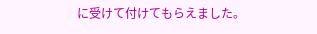に受けて付けてもらえました。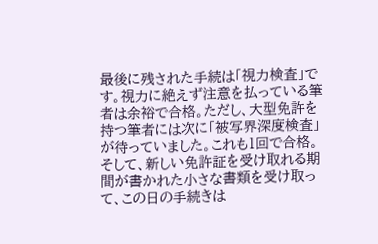最後に残された手続は「視力検査」です。視力に絶えず注意を払っている筆者は余裕で合格。ただし、大型免許を持つ筆者には次に「被写界深度検査」が待っていました。これも1回で合格。そして、新しい免許証を受け取れる期間が書かれた小さな書類を受け取って、この日の手続きは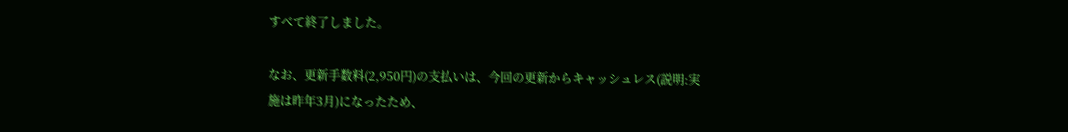すべて終了しました。

なお、更新手数料(2,950円)の支払いは、今回の更新からキャッシュレス(説明:実施は昨年3月)になったため、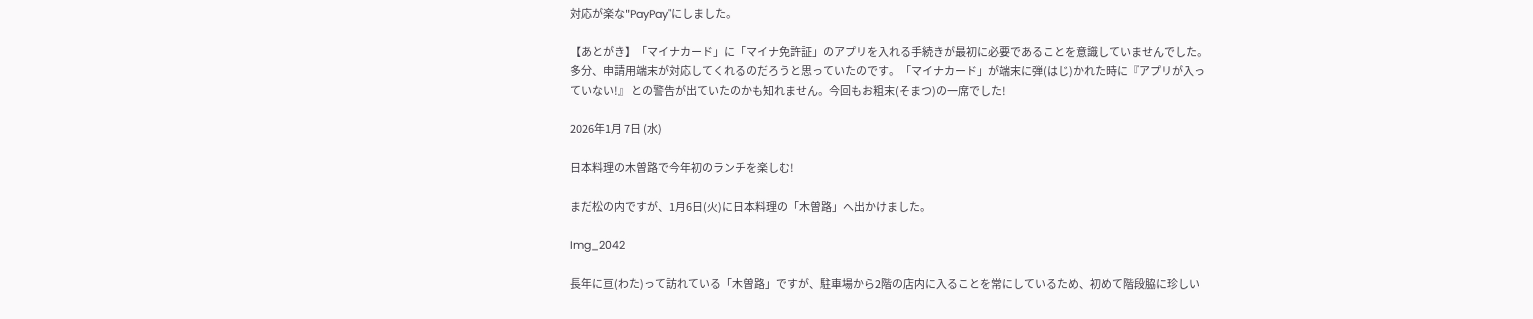対応が楽な"PayPay"にしました。

【あとがき】「マイナカード」に「マイナ免許証」のアプリを入れる手続きが最初に必要であることを意識していませんでした。多分、申請用端末が対応してくれるのだろうと思っていたのです。「マイナカード」が端末に弾(はじ)かれた時に『アプリが入っていない!』 との警告が出ていたのかも知れません。今回もお粗末(そまつ)の一席でした!

2026年1月 7日 (水)

日本料理の木曽路で今年初のランチを楽しむ!

まだ松の内ですが、1月6日(火)に日本料理の「木曽路」へ出かけました。

Img_2042

長年に亘(わた)って訪れている「木曽路」ですが、駐車場から2階の店内に入ることを常にしているため、初めて階段脇に珍しい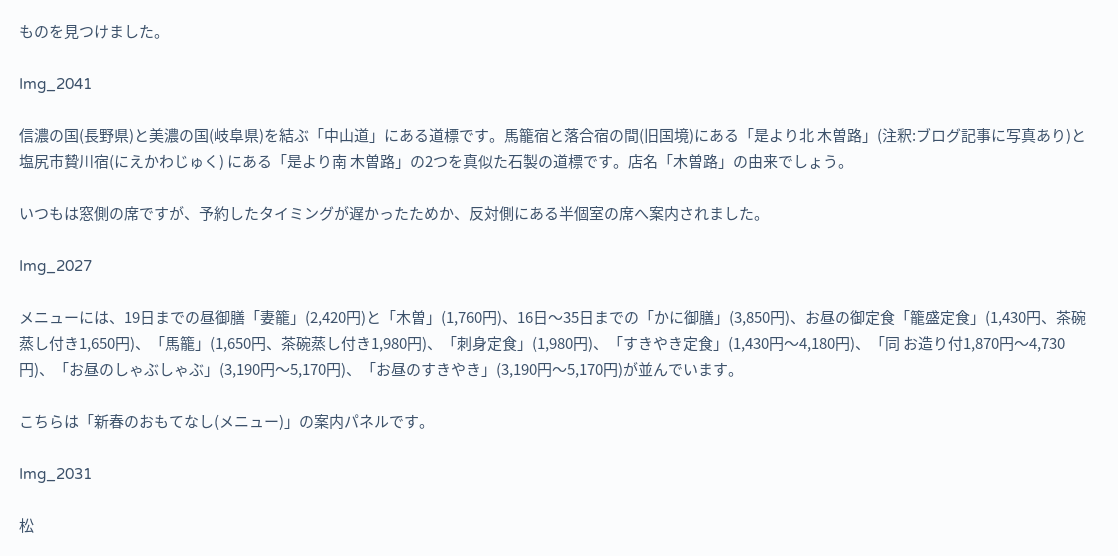ものを見つけました。

Img_2041

信濃の国(長野県)と美濃の国(岐阜県)を結ぶ「中山道」にある道標です。馬籠宿と落合宿の間(旧国境)にある「是より北 木曽路」(注釈:ブログ記事に写真あり)と塩尻市贄川宿(にえかわじゅく) にある「是より南 木曽路」の2つを真似た石製の道標です。店名「木曽路」の由来でしょう。

いつもは窓側の席ですが、予約したタイミングが遅かったためか、反対側にある半個室の席へ案内されました。

Img_2027

メニューには、19日までの昼御膳「妻籠」(2,420円)と「木曽」(1,760円)、16日〜35日までの「かに御膳」(3,850円)、お昼の御定食「籠盛定食」(1,430円、茶碗蒸し付き1,650円)、「馬籠」(1,650円、茶碗蒸し付き1,980円)、「刺身定食」(1,980円)、「すきやき定食」(1,430円〜4,180円)、「同 お造り付1,870円〜4,730円)、「お昼のしゃぶしゃぶ」(3,190円〜5,170円)、「お昼のすきやき」(3,190円〜5,170円)が並んでいます。

こちらは「新春のおもてなし(メニュー)」の案内パネルです。

Img_2031

松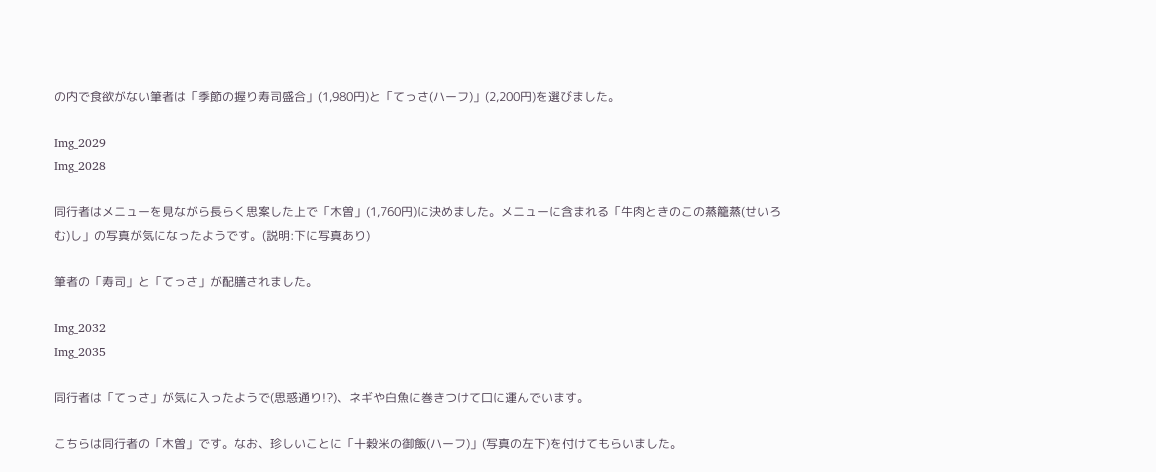の内で食欲がない筆者は「季節の握り寿司盛合」(1,980円)と「てっさ(ハーフ)」(2,200円)を選びました。

Img_2029
Img_2028

同行者はメニューを見ながら長らく思案した上で「木曽」(1,760円)に決めました。メニューに含まれる「牛肉ときのこの蒸籠蒸(せいろむ)し」の写真が気になったようです。(説明:下に写真あり)

筆者の「寿司」と「てっさ」が配膳されました。

Img_2032
Img_2035

同行者は「てっさ」が気に入ったようで(思惑通り!?)、ネギや白魚に巻きつけて口に運んでいます。

こちらは同行者の「木曽」です。なお、珍しいことに「十穀米の御飯(ハーフ)」(写真の左下)を付けてもらいました。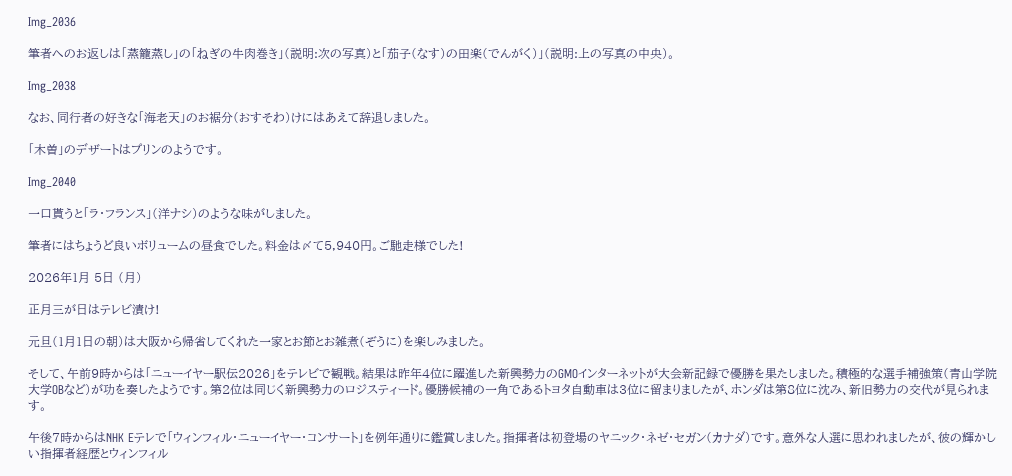Img_2036

筆者へのお返しは「蒸籠蒸し」の「ねぎの牛肉巻き」(説明:次の写真)と「茄子(なす)の田楽(でんがく)」(説明:上の写真の中央)。

Img_2038

なお、同行者の好きな「海老天」のお裾分(おすそわ)けにはあえて辞退しました。

「木曽」のデザートはプリンのようです。

Img_2040

一口貰うと「ラ・フランス」(洋ナシ)のような味がしました。

筆者にはちょうど良いボリュームの昼食でした。料金は〆て5,940円。ご馳走様でした!

2026年1月 5日 (月)

正月三が日はテレビ漬け!

元旦(1月1日の朝)は大阪から帰省してくれた一家とお節とお雑煮(ぞうに)を楽しみました。

そして、午前9時からは「ニューイヤー駅伝2026」をテレビで観戦。結果は昨年4位に躍進した新興勢力のGMOインターネットが大会新記録で優勝を果たしました。積極的な選手補強策(青山学院大学OBなど)が功を奏したようです。第2位は同じく新興勢力のロジスティード。優勝候補の一角であるトヨタ自動車は3位に留まりましたが、ホンダは第8位に沈み、新旧勢力の交代が見られます。

午後7時からはNHK Eテレで「ウィンフィル・ニューイヤー・コンサート」を例年通りに鑑賞しました。指揮者は初登場のヤニック・ネゼ・セガン(カナダ)です。意外な人選に思われましたが、彼の輝かしい指揮者経歴とウィンフィル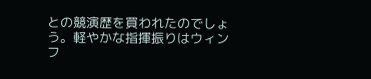との競演歴を買われたのでしょう。軽やかな指揮振りはウィンフ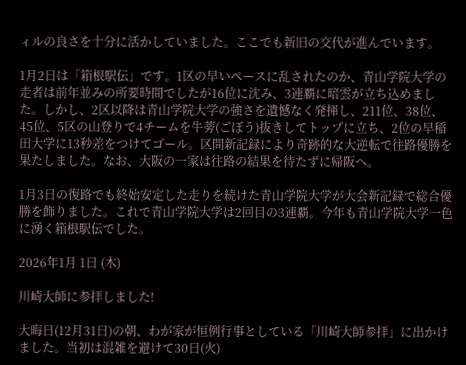ィルの良さを十分に活かしていました。ここでも新旧の交代が進んでいます。

1月2日は「箱根駅伝」です。1区の早いペースに乱されたのか、青山学院大学の走者は前年並みの所要時間でしたが16位に沈み、3連覇に暗雲が立ち込めました。しかし、2区以降は青山学院大学の強さを遺憾なく発揮し、211位、38位、45位、5区の山登りで4チームを牛蒡(ごぼう)抜きしてトップに立ち、2位の早稲田大学に13秒差をつけてゴール。区間新記録により奇跡的な大逆転で往路優勝を果たしました。なお、大阪の一家は往路の結果を待たずに帰阪へ。

1月3日の復路でも終始安定した走りを続けた青山学院大学が大会新記録で総合優勝を飾りました。これで青山学院大学は2回目の3連覇。今年も青山学院大学一色に湧く箱根駅伝でした。

2026年1月 1日 (木)

川崎大師に参拝しました!

大晦日(12月31日)の朝、わが家が恒例行事としている「川崎大師参拝」に出かけました。当初は混雑を避けて30日(火)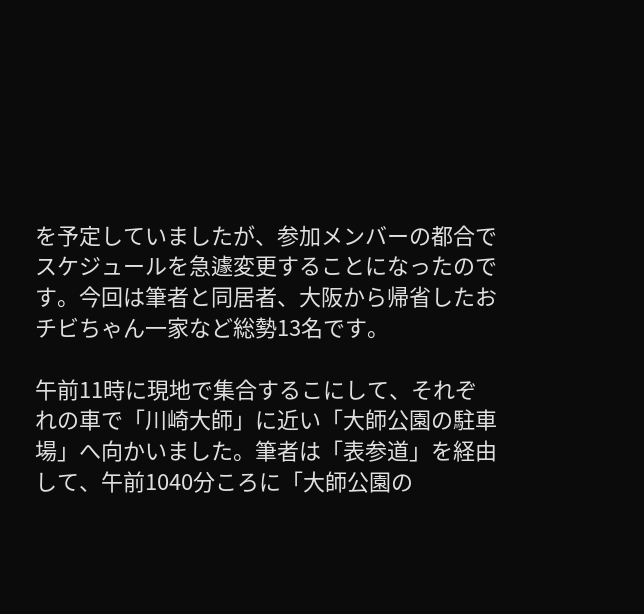を予定していましたが、参加メンバーの都合でスケジュールを急遽変更することになったのです。今回は筆者と同居者、大阪から帰省したおチビちゃん一家など総勢13名です。

午前11時に現地で集合するこにして、それぞれの車で「川崎大師」に近い「大師公園の駐車場」へ向かいました。筆者は「表参道」を経由して、午前1040分ころに「大師公園の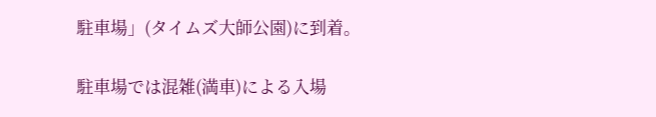駐車場」(タイムズ大師公園)に到着。

駐車場では混雑(満車)による入場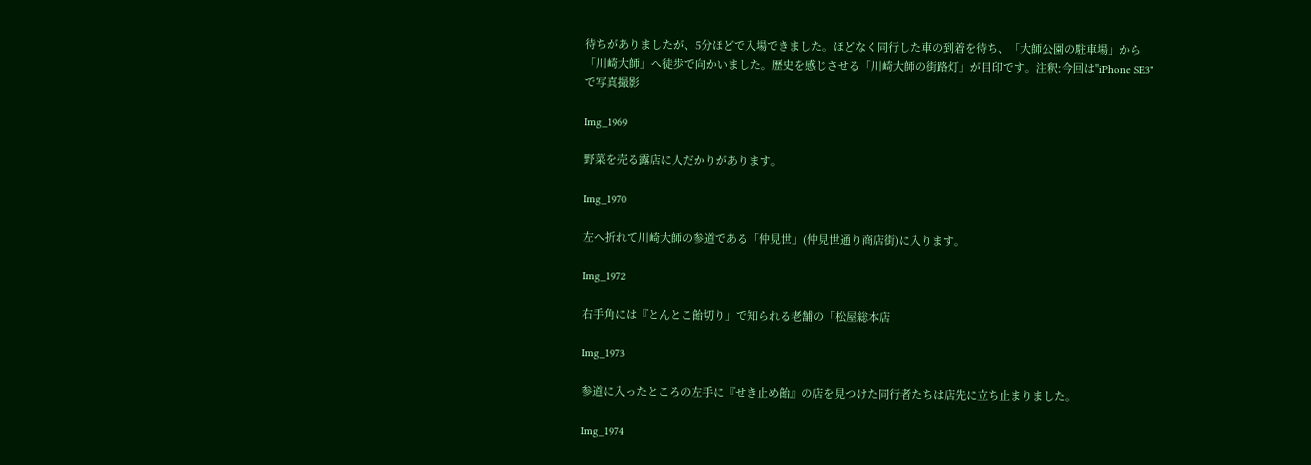待ちがありましたが、5分ほどで入場できました。ほどなく同行した車の到着を待ち、「大師公園の駐車場」から「川崎大師」へ徒歩で向かいました。歴史を感じさせる「川崎大師の街路灯」が目印です。注釈:今回は"iPhone SE3"で写真撮影

Img_1969

野菜を売る露店に人だかりがあります。

Img_1970

左へ折れて川崎大師の参道である「仲見世」(仲見世通り商店街)に入ります。

Img_1972

右手角には『とんとこ飴切り」で知られる老舗の「松屋総本店

Img_1973

参道に入ったところの左手に『せき止め飴』の店を見つけた同行者たちは店先に立ち止まりました。

Img_1974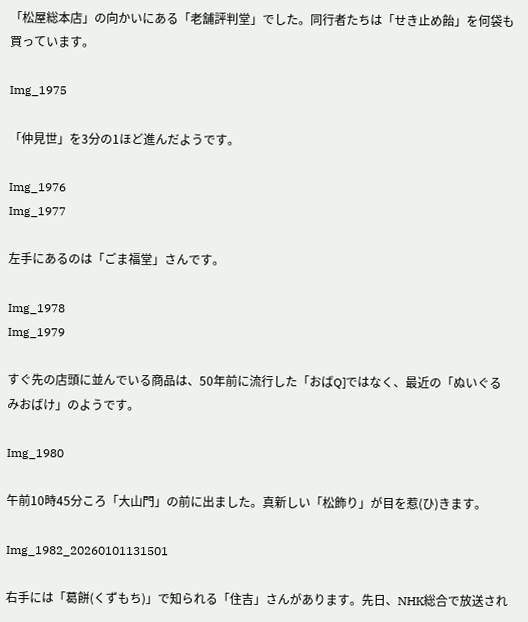「松屋総本店」の向かいにある「老舗評判堂」でした。同行者たちは「せき止め飴」を何袋も買っています。

Img_1975

「仲見世」を3分の1ほど進んだようです。

Img_1976
Img_1977

左手にあるのは「ごま福堂」さんです。

Img_1978
Img_1979

すぐ先の店頭に並んでいる商品は、50年前に流行した「おばQ]ではなく、最近の「ぬいぐるみおばけ」のようです。

Img_1980

午前10時45分ころ「大山門」の前に出ました。真新しい「松飾り」が目を惹(ひ)きます。

Img_1982_20260101131501

右手には「葛餅(くずもち)」で知られる「住吉」さんがあります。先日、NHK総合で放送され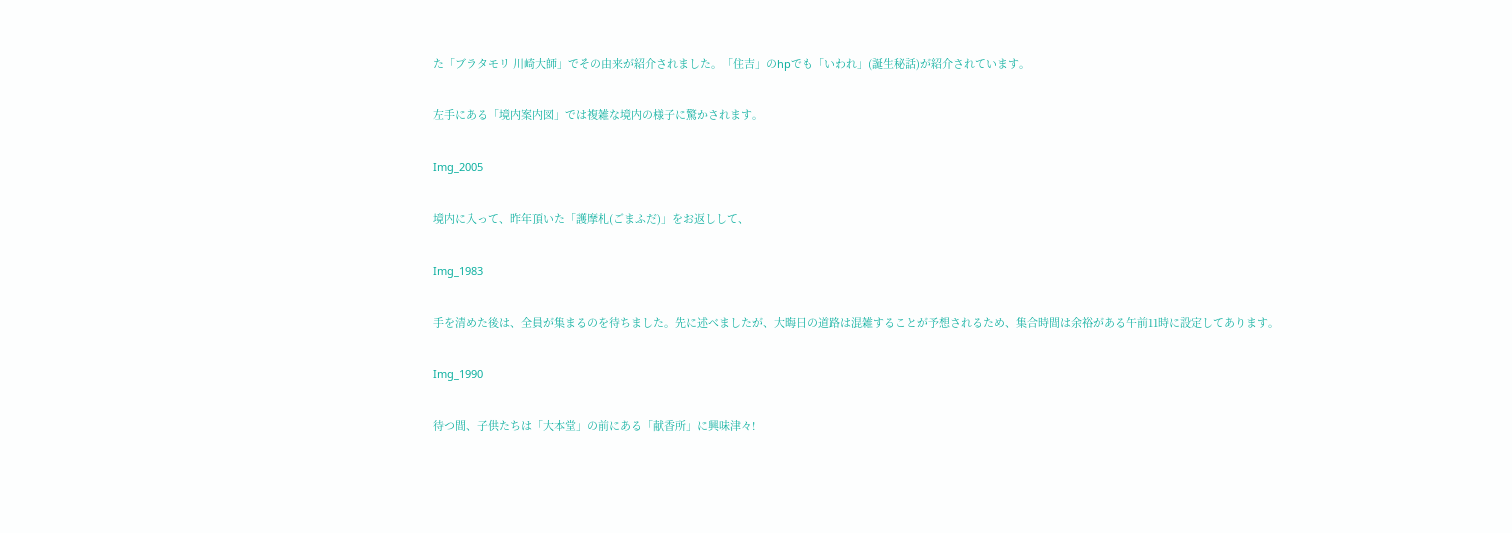た「ブラタモリ 川崎大師」でその由来が紹介されました。「住吉」のhpでも「いわれ」(誕生秘話)が紹介されています。

左手にある「境内案内図」では複雑な境内の様子に驚かされます。

Img_2005

境内に入って、昨年頂いた「護摩札(ごまふだ)」をお返しして、

Img_1983

手を清めた後は、全員が集まるのを待ちました。先に述べましたが、大晦日の道路は混雑することが予想されるため、集合時間は余裕がある午前11時に設定してあります。

Img_1990

待つ間、子供たちは「大本堂」の前にある「献香所」に興味津々!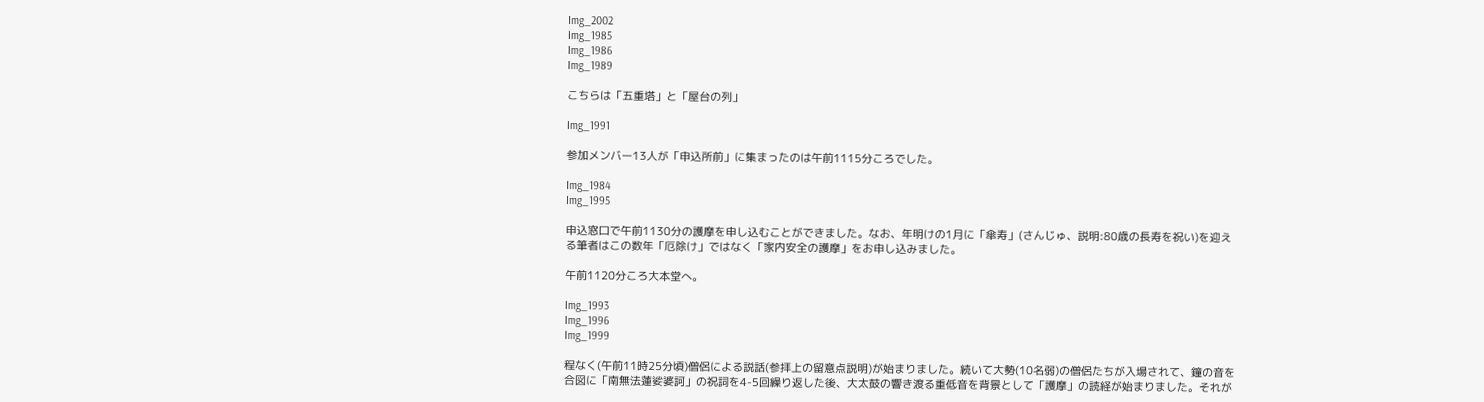Img_2002
Img_1985
Img_1986
Img_1989

こちらは「五重塔」と「屋台の列」

Img_1991

参加メンバー13人が「申込所前」に集まったのは午前1115分ころでした。

Img_1984
Img_1995

申込窓口で午前1130分の護摩を申し込むことができました。なお、年明けの1月に「傘寿」(さんじゅ、説明:80歳の長寿を祝い)を迎える筆者はこの数年「厄除け」ではなく「家内安全の護摩」をお申し込みました。

午前1120分ころ大本堂へ。

Img_1993
Img_1996
Img_1999

程なく(午前11時25分頃)僧侶による説話(参拝上の留意点説明)が始まりました。続いて大勢(10名弱)の僧侶たちが入場されて、鐘の音を合図に「南無法蓮娑婆訶」の祝詞を4-5回繰り返した後、大太鼓の響き渡る重低音を背景として「護摩」の読経が始まりました。それが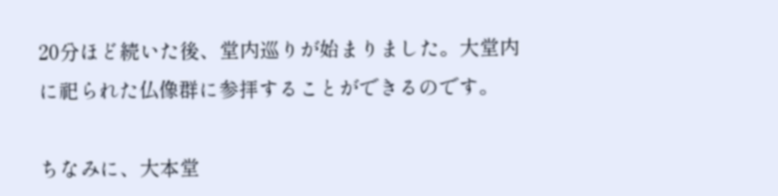20分ほど続いた後、堂内巡りが始まりました。大堂内に祀られた仏像群に参拝することができるのです。

ちなみに、大本堂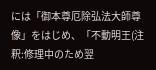には「御本尊厄除弘法大師尊像」をはじめ、「不動明王(注釈:修理中のため翌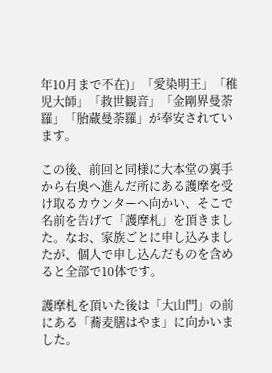年10月まで不在)」「愛染明王」「稚児大師」「救世観音」「金剛界曼荼羅」「胎蔵曼荼羅」が奉安されています。

この後、前回と同様に大本堂の裏手から右奥へ進んだ所にある護摩を受け取るカウンターへ向かい、そこで名前を告げて「護摩札」を頂きました。なお、家族ごとに申し込みましたが、個人で申し込んだものを含めると全部で10体です。

護摩札を頂いた後は「大山門」の前にある「蕎麦膳はやま」に向かいました。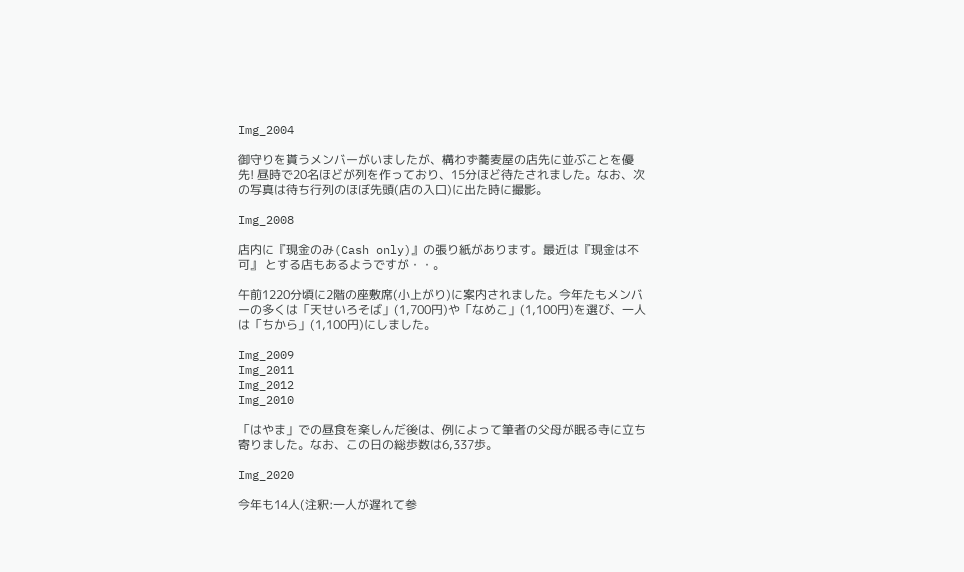Img_2004

御守りを貰うメンバーがいましたが、構わず蕎麦屋の店先に並ぶことを優先! 昼時で20名ほどが列を作っており、15分ほど待たされました。なお、次の写真は待ち行列のほぼ先頭(店の入口)に出た時に撮影。

Img_2008

店内に『現金のみ(Cash only)』の張り紙があります。最近は『現金は不可』 とする店もあるようですが・・。

午前1220分頃に2階の座敷席(小上がり)に案内されました。今年たもメンバーの多くは「天せいろそば」(1,700円)や「なめこ」(1,100円)を選び、一人は「ちから」(1,100円)にしました。

Img_2009
Img_2011
Img_2012
Img_2010

「はやま」での昼食を楽しんだ後は、例によって筆者の父母が眠る寺に立ち寄りました。なお、この日の総歩数は6,337歩。

Img_2020

今年も14人(注釈:一人が遅れて参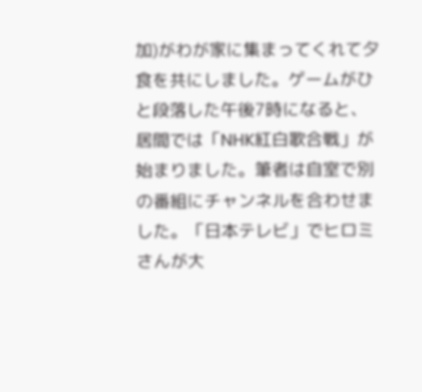加)がわが家に集まってくれて夕食を共にしました。ゲームがひと段落した午後7時になると、居間では「NHK紅白歌合戦」が始まりました。筆者は自室で別の番組にチャンネルを合わせました。「日本テレビ」でヒロミさんが大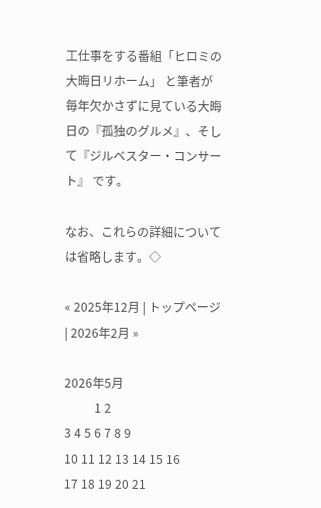工仕事をする番組「ヒロミの大晦日リホーム」 と筆者が毎年欠かさずに見ている大晦日の『孤独のグルメ』、そして『ジルベスター・コンサート』 です。

なお、これらの詳細については省略します。◇

« 2025年12月 | トップページ | 2026年2月 »

2026年5月
          1 2
3 4 5 6 7 8 9
10 11 12 13 14 15 16
17 18 19 20 21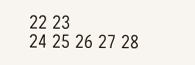22 23
24 25 26 27 28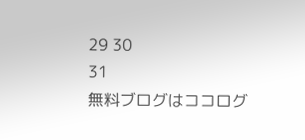29 30
31
無料ブログはココログ